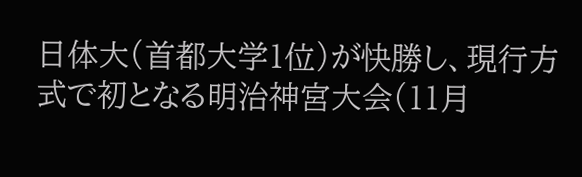日体大(首都大学1位)が快勝し、現行方式で初となる明治神宮大会(11月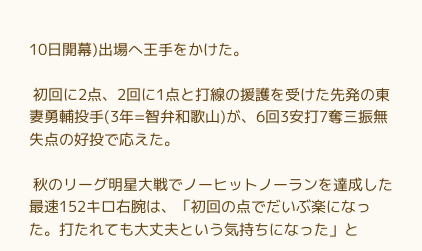10日開幕)出場へ王手をかけた。

 初回に2点、2回に1点と打線の援護を受けた先発の東妻勇輔投手(3年=智弁和歌山)が、6回3安打7奪三振無失点の好投で応えた。

 秋のリーグ明星大戦でノーヒットノーランを達成した最速152キロ右腕は、「初回の点でだいぶ楽になった。打たれても大丈夫という気持ちになった」と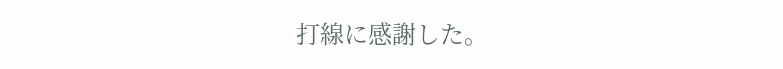打線に感謝した。